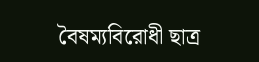বৈষম্যবিরোধী ছাত্র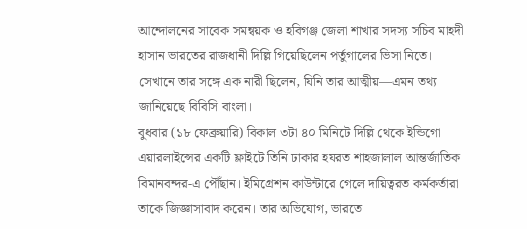আন্দোলনের সাবেক সমন্বয়ক ও হবিগঞ্জ জেলা শাখার সদস্য সচিব মাহদী হাসান ভারতের রাজধানী দিল্লি গিয়েছিলেন পর্তুগালের ভিসা নিতে। সেখানে তার সঙ্গে এক নারী ছিলেন, যিনি তার আত্মীয়—এমন তথ্য জানিয়েছে বিবিসি বাংলা।
বুধবার (১৮ ফেব্রুয়ারি) বিকাল ৩টা ৪০ মিনিটে দিল্লি থেকে ইন্ডিগো এয়ারলাইন্সের একটি ফ্লাইটে তিনি ঢাকার হযরত শাহজালাল আন্তর্জাতিক বিমানবন্দর-এ পৌঁছান। ইমিগ্রেশন কাউন্টারে গেলে দায়িত্বরত কর্মকর্তারা তাকে জিজ্ঞাসাবাদ করেন। তার অভিযোগ, ভারতে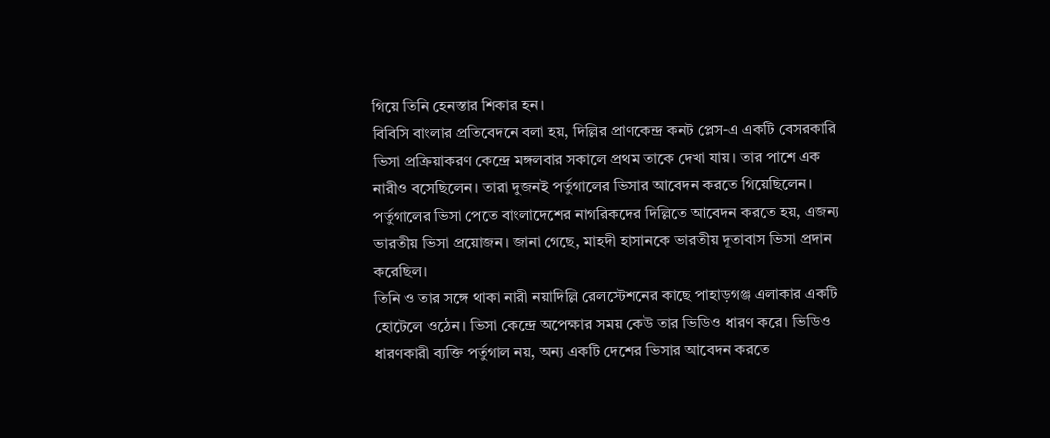গিয়ে তিনি হেনস্তার শিকার হন।
বিবিসি বাংলার প্রতিবেদনে বলা হয়, দিল্লির প্রাণকেন্দ্র কনট প্লেস-এ একটি বেসরকারি ভিসা প্রক্রিয়াকরণ কেন্দ্রে মঙ্গলবার সকালে প্রথম তাকে দেখা যায়। তার পাশে এক নারীও বসেছিলেন। তারা দুজনই পর্তুগালের ভিসার আবেদন করতে গিয়েছিলেন।
পর্তুগালের ভিসা পেতে বাংলাদেশের নাগরিকদের দিল্লিতে আবেদন করতে হয়, এজন্য ভারতীয় ভিসা প্রয়োজন। জানা গেছে, মাহদী হাসানকে ভারতীয় দূতাবাস ভিসা প্রদান করেছিল।
তিনি ও তার সঙ্গে থাকা নারী নয়াদিল্লি রেলস্টেশনের কাছে পাহাড়গঞ্জ এলাকার একটি হোটেলে ওঠেন। ভিসা কেন্দ্রে অপেক্ষার সময় কেউ তার ভিডিও ধারণ করে। ভিডিও ধারণকারী ব্যক্তি পর্তুগাল নয়, অন্য একটি দেশের ভিসার আবেদন করতে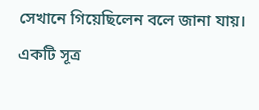সেখানে গিয়েছিলেন বলে জানা যায়।
একটি সূত্র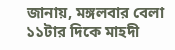জানায়, মঙ্গলবার বেলা ১১টার দিকে মাহদী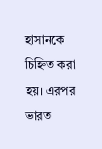হাসানকে চিহ্নিত করা হয়। এরপর ভারত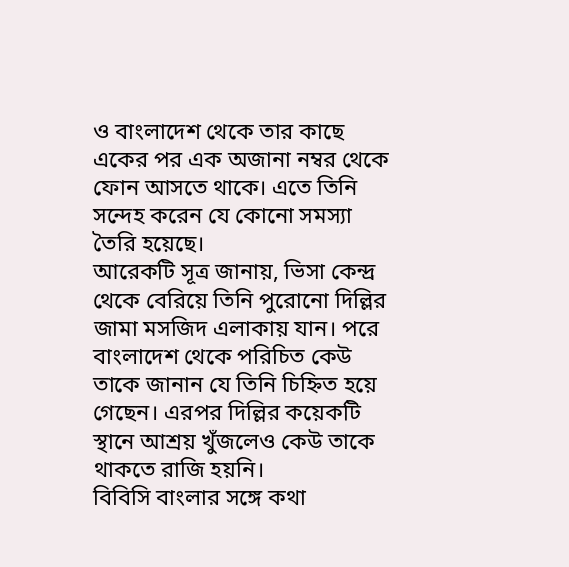ও বাংলাদেশ থেকে তার কাছে একের পর এক অজানা নম্বর থেকে ফোন আসতে থাকে। এতে তিনি সন্দেহ করেন যে কোনো সমস্যা তৈরি হয়েছে।
আরেকটি সূত্র জানায়, ভিসা কেন্দ্র থেকে বেরিয়ে তিনি পুরোনো দিল্লির জামা মসজিদ এলাকায় যান। পরে বাংলাদেশ থেকে পরিচিত কেউ তাকে জানান যে তিনি চিহ্নিত হয়ে গেছেন। এরপর দিল্লির কয়েকটি স্থানে আশ্রয় খুঁজলেও কেউ তাকে থাকতে রাজি হয়নি।
বিবিসি বাংলার সঙ্গে কথা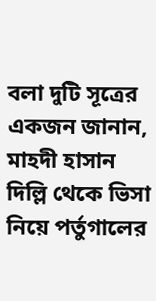বলা দুটি সূত্রের একজন জানান, মাহদী হাসান দিল্লি থেকে ভিসা নিয়ে পর্তুগালের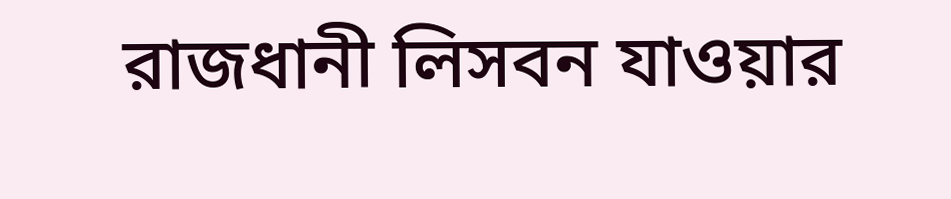রাজধানী লিসবন যাওয়ার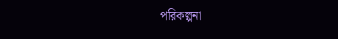পরিকল্পনা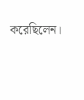করেছিলেন।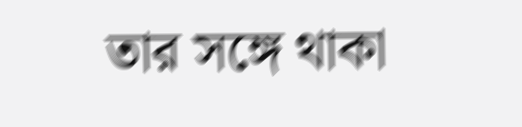তার সঙ্গে থাকা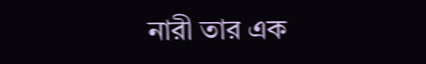নারী তার এক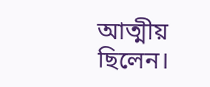আত্মীয় ছিলেন।